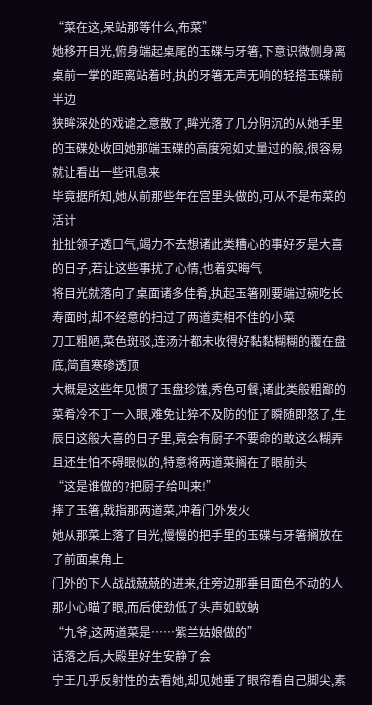“菜在这,呆站那等什么,布菜”
她移开目光,俯身端起桌尾的玉碟与牙箸,下意识微侧身离桌前一掌的距离站着时,执的牙箸无声无响的轻搭玉碟前半边
狭眸深处的戏谑之意散了,眸光落了几分阴沉的从她手里的玉碟处收回她那端玉碟的高度宛如丈量过的般,很容易就让看出一些讯息来
毕竟据所知,她从前那些年在宫里头做的,可从不是布菜的活计
扯扯领子透口气,竭力不去想诸此类糟心的事好歹是大喜的日子,若让这些事扰了心情,也着实晦气
将目光就落向了桌面诸多佳肴,执起玉箸刚要端过碗吃长寿面时,却不经意的扫过了两道卖相不佳的小菜
刀工粗陋,菜色斑驳,连汤汁都未收得好黏黏糊糊的覆在盘底,简直寒碜透顶
大概是这些年见惯了玉盘珍馐,秀色可餐,诸此类般粗鄙的菜肴冷不丁一入眼,难免让猝不及防的怔了瞬随即怒了,生辰日这般大喜的日子里,竟会有厨子不要命的敢这么糊弄
且还生怕不碍眼似的,特意将两道菜搁在了眼前头
“这是谁做的?把厨子给叫来!”
摔了玉箸,戟指那两道菜,冲着门外发火
她从那菜上落了目光,慢慢的把手里的玉碟与牙箸搁放在了前面桌角上
门外的下人战战兢兢的进来,往旁边那垂目面色不动的人那小心瞄了眼,而后使劲低了头声如蚊蚋
“九爷,这两道菜是……紫兰姑娘做的”
话落之后,大殿里好生安静了会
宁王几乎反射性的去看她,却见她垂了眼帘看自己脚尖,素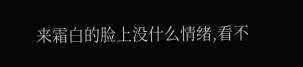来霜白的脸上没什么情绪,看不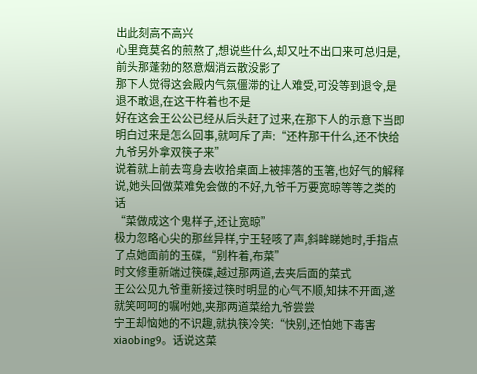出此刻高不高兴
心里竟莫名的煎熬了,想说些什么,却又吐不出口来可总归是,前头那蓬勃的怒意烟消云散没影了
那下人觉得这会殿内气氛僵滞的让人难受,可没等到退令,是退不敢退,在这干杵着也不是
好在这会王公公已经从后头赶了过来,在那下人的示意下当即明白过来是怎么回事,就呵斥了声:“还杵那干什么,还不快给九爷另外拿双筷子来”
说着就上前去弯身去收拾桌面上被摔落的玉箸,也好气的解释说,她头回做菜难免会做的不好,九爷千万要宽晾等等之类的话
“菜做成这个鬼样子,还让宽晾”
极力忽略心尖的那丝异样,宁王轻咳了声,斜眸睇她时,手指点了点她面前的玉碟,“别杵着,布菜”
时文修重新端过筷碟,越过那两道,去夹后面的菜式
王公公见九爷重新接过筷时明显的心气不顺,知抹不开面,遂就笑呵呵的嘱咐她,夹那两道菜给九爷尝尝
宁王却恼她的不识趣,就执筷冷笑:“快别,还怕她下毒害xiaobing9。话说这菜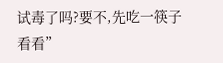试毒了吗?要不,先吃一筷子看看”